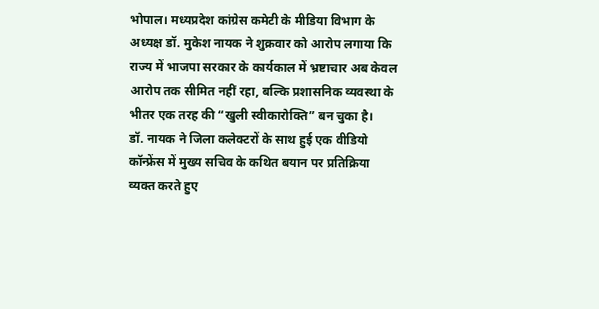भोपाल। मध्यप्रदेश कांग्रेस कमेटी के मीडिया विभाग के अध्यक्ष डॉ. मुकेश नायक ने शुक्रवार को आरोप लगाया कि राज्य में भाजपा सरकार के कार्यकाल में भ्रष्टाचार अब केवल आरोप तक सीमित नहीं रहा, बल्कि प्रशासनिक व्यवस्था के भीतर एक तरह की “खुली स्वीकारोक्ति” बन चुका है।
डॉ. नायक ने जिला कलेक्टरों के साथ हुई एक वीडियो कॉन्फ्रेंस में मुख्य सचिव के कथित बयान पर प्रतिक्रिया व्यक्त करते हुए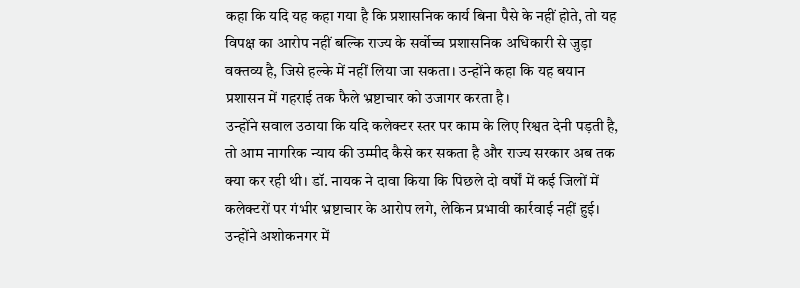कहा कि यदि यह कहा गया है कि प्रशासनिक कार्य बिना पैसे के नहीं होते, तो यह विपक्ष का आरोप नहीं बल्कि राज्य के सर्वोच्च प्रशासनिक अधिकारी से जुड़ा वक्तव्य है, जिसे हल्के में नहीं लिया जा सकता। उन्होंने कहा कि यह बयान प्रशासन में गहराई तक फैले भ्रष्टाचार को उजागर करता है।
उन्होंने सवाल उठाया कि यदि कलेक्टर स्तर पर काम के लिए रिश्वत देनी पड़ती है, तो आम नागरिक न्याय की उम्मीद कैसे कर सकता है और राज्य सरकार अब तक क्या कर रही थी। डॉ. नायक ने दावा किया कि पिछले दो वर्षों में कई जिलों में कलेक्टरों पर गंभीर भ्रष्टाचार के आरोप लगे, लेकिन प्रभावी कार्रवाई नहीं हुई।
उन्होंने अशोकनगर में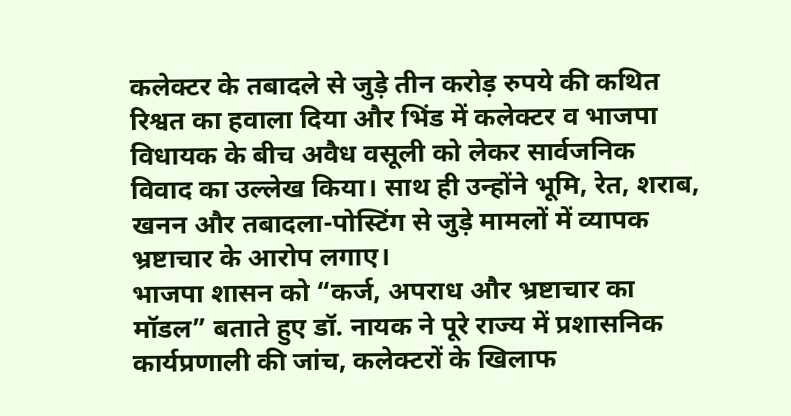कलेक्टर के तबादले से जुड़े तीन करोड़ रुपये की कथित रिश्वत का हवाला दिया और भिंड में कलेक्टर व भाजपा विधायक के बीच अवैध वसूली को लेकर सार्वजनिक विवाद का उल्लेख किया। साथ ही उन्होंने भूमि, रेत, शराब, खनन और तबादला-पोस्टिंग से जुड़े मामलों में व्यापक भ्रष्टाचार के आरोप लगाए।
भाजपा शासन को “कर्ज, अपराध और भ्रष्टाचार का मॉडल” बताते हुए डॉ. नायक ने पूरे राज्य में प्रशासनिक कार्यप्रणाली की जांच, कलेक्टरों के खिलाफ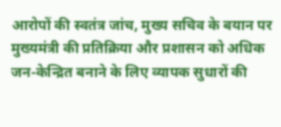आरोपों की स्वतंत्र जांच, मुख्य सचिव के बयान पर मुख्यमंत्री की प्रतिक्रिया और प्रशासन को अधिक जन-केन्द्रित बनाने के लिए व्यापक सुधारों की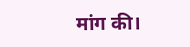मांग की।